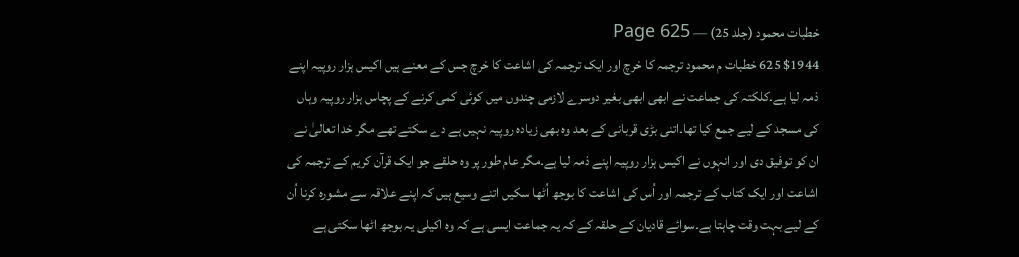خطبات محمود (جلد 25) — Page 625
$1944 625 خطبات م محمود ترجمہ کا خرچ اور ایک ترجمہ کی اشاعت کا خرچ جس کے معنے ہیں اکیس ہزار روپیہ اپنے ذمہ لیا ہے۔کلکتہ کی جماعت نے ابھی ابھی بغیر دوسرے لازمی چندوں میں کوئی کمی کرنے کے پچاس ہزار روپیہ وہاں کی مسجد کے لیے جمع کیا تھا۔اتنی بڑی قربانی کے بعد وہ بھی زیادہ روپیہ نہیں ہے دے سکتے تھے مگر خدا تعالیٰ نے ان کو توفیق دی اور انہوں نے اکیس ہزار روپیہ اپنے ذمہ لیا ہے۔مگر عام طور پر وہ حلقے جو ایک قرآن کریم کے ترجمہ کی اشاعت اور ایک کتاب کے ترجمہ اور اُس کی اشاعت کا بوجھ اُٹھا سکیں اتنے وسیع ہیں کہ اپنے علاقہ سے مشورہ کرنا اُن کے لیے بہت وقت چاہتا ہے۔سوائے قادیان کے حلقہ کے کہ یہ جماعت ایسی ہے کہ وہ اکیلی یہ بوجھ اٹھا سکتی ہے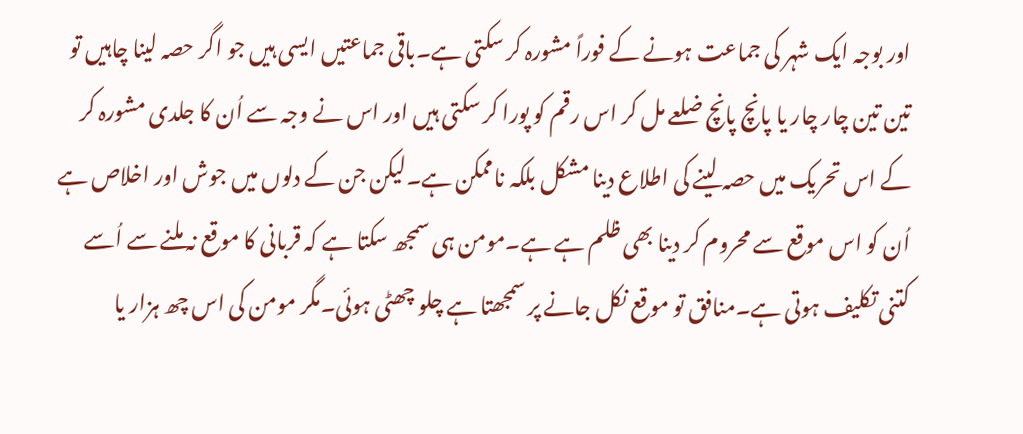اور بوجہ ایک شہر کی جماعت ہونے کے فوراً مشورہ کر سکتی ہے۔باقی جماعتیں ایسی ہیں جو اگر حصہ لینا چاہیں تو تین تین چار چار یا پانچ پانچ ضلعے مل کر اس رقم کو پورا کر سکتی ہیں اور اس نے وجہ سے اُن کا جلدی مشورہ کر کے اس تحریک میں حصہ لینے کی اطلاع دینا مشکل بلکہ ناممکن ہے۔لیکن جن کے دلوں میں جوش اور اخلاص ہے اُن کو اس موقع سے محروم کر دینا بھی ظلم ہے ہے۔مومن ہی سمجھ سکتا ہے کہ قربانی کا موقع نہ ملنے سے اُسے کتنی تکلیف ہوتی ہے۔منافق تو موقع نکل جانے پر سمجھتا ہے چلو چھٹی ہوئی۔مگر مومن کی اس چھ ہزار یا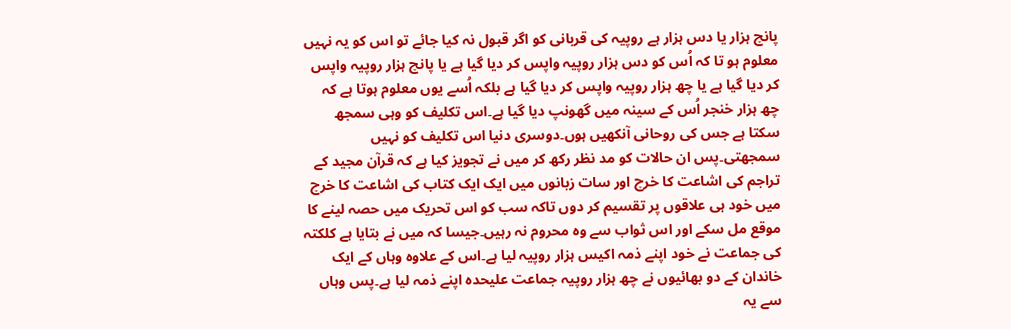پانچ ہزار یا دس ہزار ہے روپیہ کی قربانی کو اگر قبول نہ کیا جائے تو اس کو یہ نہیں معلوم ہو تا کہ اُس کو دس ہزار روپیہ واپس کر دیا گیا ہے یا پانچ ہزار روپیہ واپس کر دیا گیا ہے یا چھ ہزار روپیہ واپس کر دیا گیا ہے بلکہ اُسے یوں معلوم ہوتا ہے کہ چھ ہزار خنجر اُس کے سینہ میں گھونپ دیا گیا ہے۔اس تکلیف کو وہی سمجھ سکتا ہے جس کی روحانی آنکھیں ہوں۔دوسری دنیا اس تکلیف کو نہیں سمجھتی۔پس ان حالات کو مد نظر رکھ کر میں نے تجویز کیا ہے کہ قرآن مجید کے تراجم کی اشاعت کا خرچ اور سات زبانوں میں ایک ایک کتاب کی اشاعت کا خرچ میں خود ہی علاقوں پر تقسیم کر دوں تاکہ سب کو اس تحریک میں حصہ لینے کا موقع مل سکے اور اس ثواب سے وہ محروم نہ رہیں۔جیسا کہ میں نے بتایا ہے کلکتہ کی جماعت نے خود اپنے ذمہ اکیس ہزار روپیہ لیا ہے۔اس کے علاوہ وہاں کے ایک خاندان کے دو بھائیوں نے چھ ہزار روپیہ جماعت علیحدہ اپنے ذمہ لیا ہے۔پس وہاں سے یہ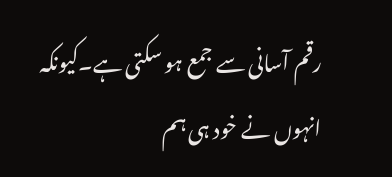رقم آسانی سے جمع ہو سکتی ہے۔کیونکہ انہوں نے خود ہی ہم